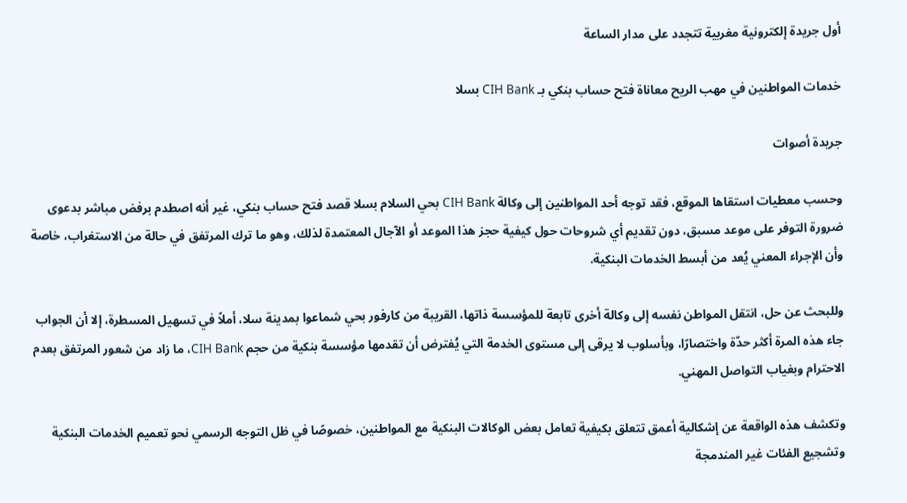أول جريدة إلكترونية مغربية تتجدد على مدار الساعة

خدمات المواطنين في مهب الريح معاناة فتح حساب بنكي بـ CIH Bank بسلا

جريدة أصوات

وحسب معطيات استقاها الموقع، فقد توجه أحد المواطنين إلى وكالة CIH Bank بحي السلام بسلا قصد فتح حساب بنكي، غير أنه اصطدم برفض مباشر بدعوى ضرورة التوفر على موعد مسبق، دون تقديم أي شروحات حول كيفية حجز هذا الموعد أو الآجال المعتمدة لذلك، وهو ما ترك المرتفق في حالة من الاستغراب، خاصة وأن الإجراء المعني يُعد من أبسط الخدمات البنكية.

وللبحث عن حل، انتقل المواطن نفسه إلى وكالة أخرى تابعة للمؤسسة ذاتها، القريبة من كارفور بحي شماعوا بمدينة سلا، أملاً في تسهيل المسطرة، إلا أن الجواب جاء هذه المرة أكثر حدّة واختصارًا، وبأسلوب لا يرقى إلى مستوى الخدمة التي يُفترض أن تقدمها مؤسسة بنكية من حجم CIH Bank، ما زاد من شعور المرتفق بعدم الاحترام وبغياب التواصل المهني.

وتكشف هذه الواقعة عن إشكالية أعمق تتعلق بكيفية تعامل بعض الوكالات البنكية مع المواطنين، خصوصًا في ظل التوجه الرسمي نحو تعميم الخدمات البنكية وتشجيع الفئات غير المندمجة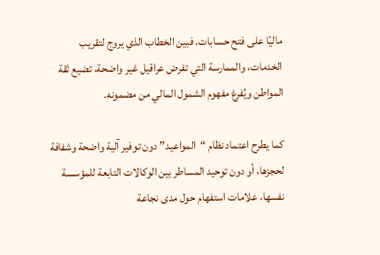ماليًا على فتح حسابات. فبين الخطاب الذي يروج لتقريب الخدمات، والممارسة التي تفرض عراقيل غير واضحة، تضيع ثقة المواطن ويُفرغ مفهوم الشمول المالي من مضمونه.

كما يطرح اعتماد نظام “المواعيد” دون توفير آلية واضحة وشفافة لحجزها، أو دون توحيد المساطر بين الوكالات التابعة للمؤسسة نفسها، علامات استفهام حول مدى نجاعة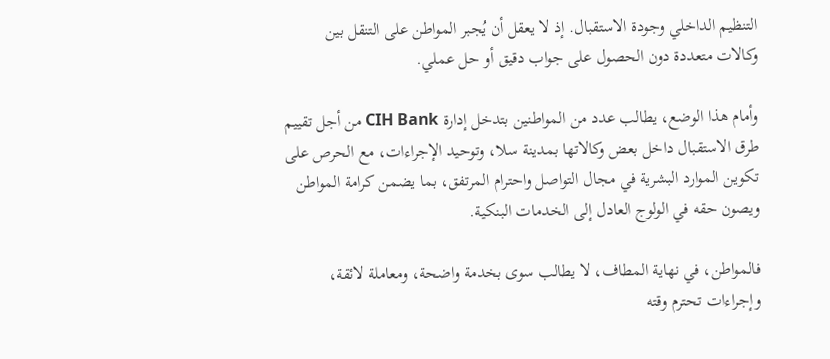التنظيم الداخلي وجودة الاستقبال. إذ لا يعقل أن يُجبر المواطن على التنقل بين وكالات متعددة دون الحصول على جواب دقيق أو حل عملي.

وأمام هذا الوضع، يطالب عدد من المواطنين بتدخل إدارة CIH Bank من أجل تقييم طرق الاستقبال داخل بعض وكالاتها بمدينة سلا، وتوحيد الإجراءات، مع الحرص على تكوين الموارد البشرية في مجال التواصل واحترام المرتفق، بما يضمن كرامة المواطن ويصون حقه في الولوج العادل إلى الخدمات البنكية.

فالمواطن، في نهاية المطاف، لا يطالب سوى بخدمة واضحة، ومعاملة لائقة، وإجراءات تحترم وقته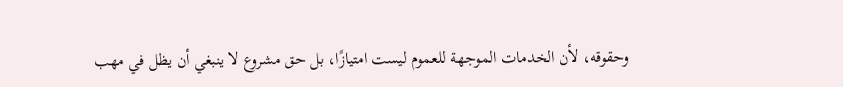وحقوقه، لأن الخدمات الموجهة للعموم ليست امتيازًا، بل حق مشروع لا ينبغي أن يظل في مهب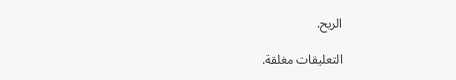الريح.

التعليقات مغلقة.